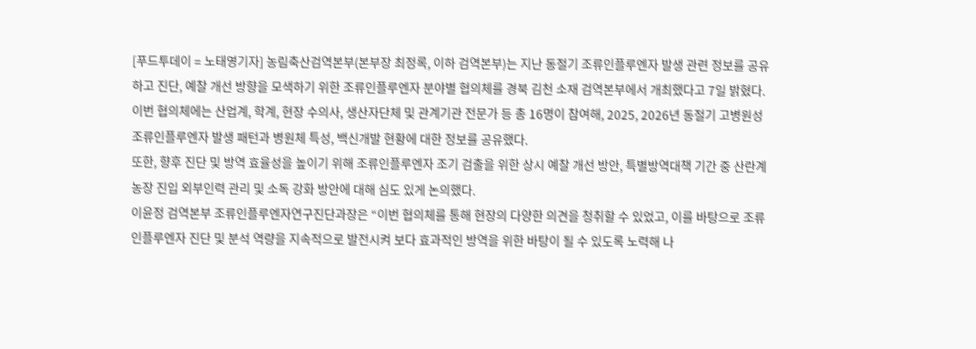[푸드투데이 = 노태영기자] 농림축산검역본부(본부장 최정록, 이하 검역본부)는 지난 동절기 조류인플루엔자 발생 관련 정보를 공유하고 진단, 예찰 개선 방향을 모색하기 위한 조류인플루엔자 분야별 협의체를 경북 김천 소재 검역본부에서 개최했다고 7일 밝혔다.
이번 협의체에는 산업계, 학계, 현장 수의사, 생산자단체 및 관계기관 전문가 등 총 16명이 참여해, 2025, 2026년 동절기 고병원성 조류인플루엔자 발생 패턴과 병원체 특성, 백신개발 현황에 대한 정보를 공유했다.
또한, 향후 진단 및 방역 효율성을 높이기 위해 조류인플루엔자 조기 검출을 위한 상시 예찰 개선 방안, 특별방역대책 기간 중 산란계 농장 진입 외부인력 관리 및 소독 강화 방안에 대해 심도 있게 논의했다.
이윤정 검역본부 조류인플루엔자연구진단과장은 “이번 협의체를 통해 현장의 다양한 의견을 청취할 수 있었고, 이를 바탕으로 조류인플루엔자 진단 및 분석 역량을 지속적으로 발전시켜 보다 효과적인 방역을 위한 바탕이 될 수 있도록 노력해 나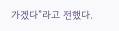가겠다”라고 전했다.